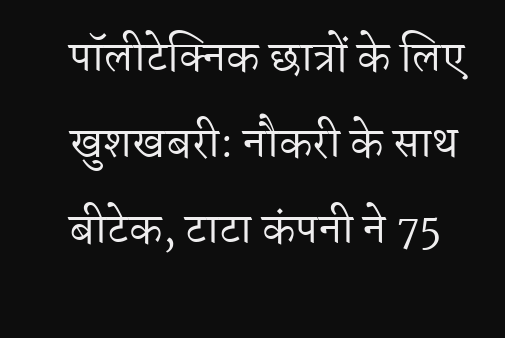पॉलीटेक्निक छात्रों के लिए खुशखबरी: नौकरी के साथ बीटेक, टाटा कंपनी ने 75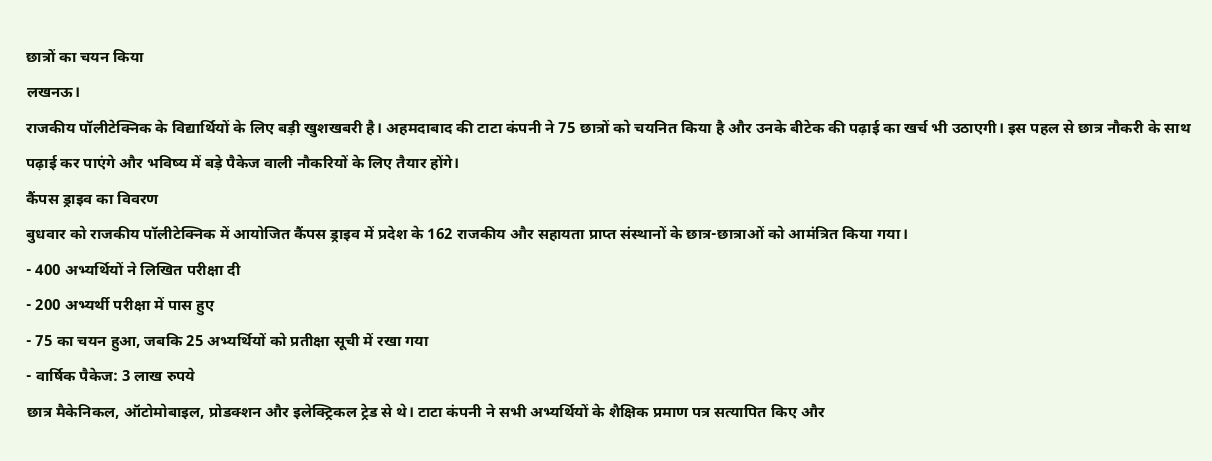छात्रों का चयन किया
लखनऊ।
राजकीय पॉलीटेक्निक के विद्यार्थियों के लिए बड़ी खुशखबरी है। अहमदाबाद की टाटा कंपनी ने 75 छात्रों को चयनित किया है और उनके बीटेक की पढ़ाई का खर्च भी उठाएगी। इस पहल से छात्र नौकरी के साथ पढ़ाई कर पाएंगे और भविष्य में बड़े पैकेज वाली नौकरियों के लिए तैयार होंगे।
कैंपस ड्राइव का विवरण
बुधवार को राजकीय पॉलीटेक्निक में आयोजित कैंपस ड्राइव में प्रदेश के 162 राजकीय और सहायता प्राप्त संस्थानों के छात्र-छात्राओं को आमंत्रित किया गया।
- 400 अभ्यर्थियों ने लिखित परीक्षा दी
- 200 अभ्यर्थी परीक्षा में पास हुए
- 75 का चयन हुआ, जबकि 25 अभ्यर्थियों को प्रतीक्षा सूची में रखा गया
- वार्षिक पैकेज: 3 लाख रुपये
छात्र मैकेनिकल, ऑटोमोबाइल, प्रोडक्शन और इलेक्ट्रिकल ट्रेड से थे। टाटा कंपनी ने सभी अभ्यर्थियों के शैक्षिक प्रमाण पत्र सत्यापित किए और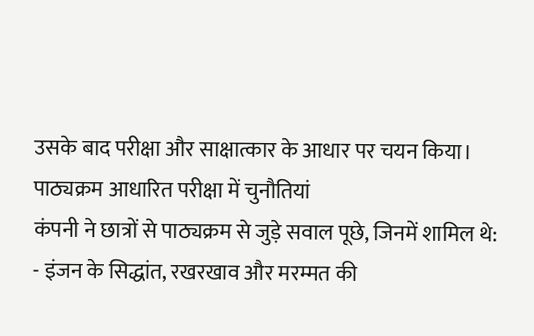उसके बाद परीक्षा और साक्षात्कार के आधार पर चयन किया।
पाठ्यक्रम आधारित परीक्षा में चुनौतियां
कंपनी ने छात्रों से पाठ्यक्रम से जुड़े सवाल पूछे, जिनमें शामिल थे:
- इंजन के सिद्धांत, रखरखाव और मरम्मत की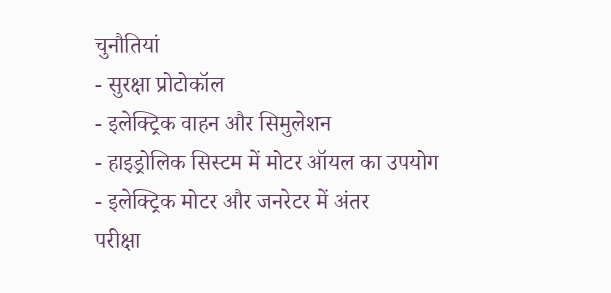चुनौतियां
- सुरक्षा प्रोटोकॉल
- इलेक्ट्रिक वाहन और सिमुलेशन
- हाइड्रोलिक सिस्टम में मोटर ऑयल का उपयोग
- इलेक्ट्रिक मोटर और जनरेटर में अंतर
परीक्षा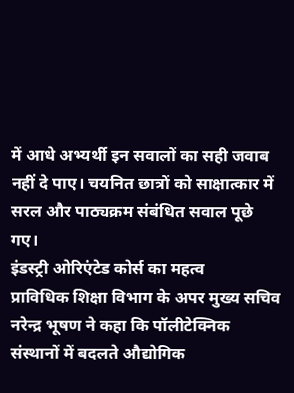में आधे अभ्यर्थी इन सवालों का सही जवाब नहीं दे पाए। चयनित छात्रों को साक्षात्कार में सरल और पाठ्यक्रम संबंधित सवाल पूछे गए।
इंडस्ट्री ओरिएंटेड कोर्स का महत्व
प्राविधिक शिक्षा विभाग के अपर मुख्य सचिव नरेन्द्र भूषण ने कहा कि पॉलीटेक्निक संस्थानों में बदलते औद्योगिक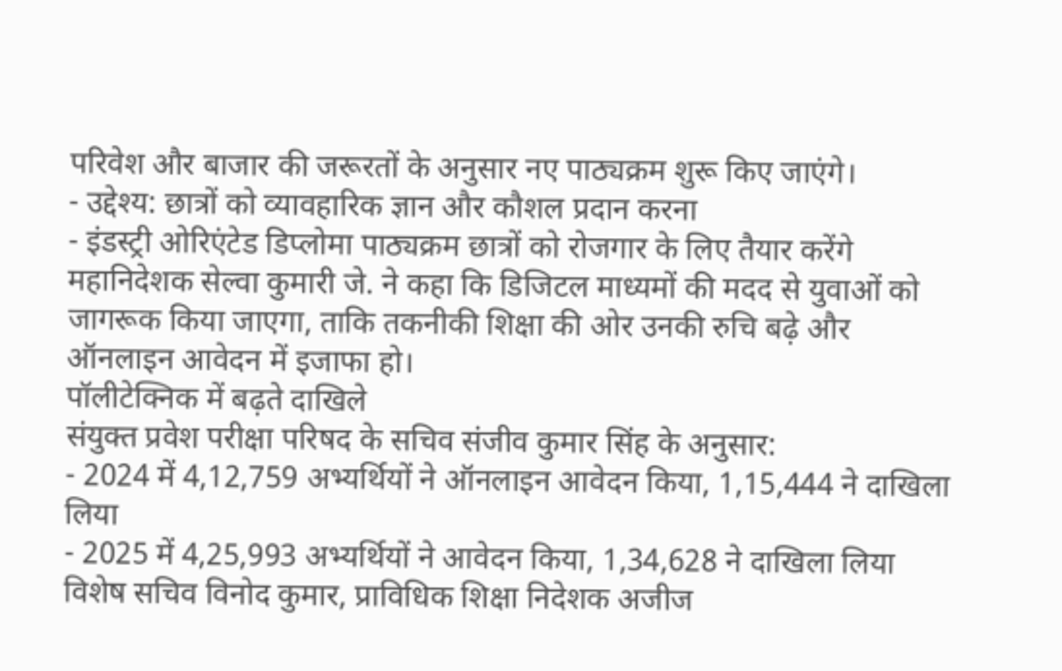परिवेश और बाजार की जरूरतों के अनुसार नए पाठ्यक्रम शुरू किए जाएंगे।
- उद्देश्य: छात्रों को व्यावहारिक ज्ञान और कौशल प्रदान करना
- इंडस्ट्री ओरिएंटेड डिप्लोमा पाठ्यक्रम छात्रों को रोजगार के लिए तैयार करेंगे
महानिदेशक सेल्वा कुमारी जे. ने कहा कि डिजिटल माध्यमों की मदद से युवाओं को जागरूक किया जाएगा, ताकि तकनीकी शिक्षा की ओर उनकी रुचि बढ़े और ऑनलाइन आवेदन में इजाफा हो।
पॉलीटेक्निक में बढ़ते दाखिले
संयुक्त प्रवेश परीक्षा परिषद के सचिव संजीव कुमार सिंह के अनुसार:
- 2024 में 4,12,759 अभ्यर्थियों ने ऑनलाइन आवेदन किया, 1,15,444 ने दाखिला लिया
- 2025 में 4,25,993 अभ्यर्थियों ने आवेदन किया, 1,34,628 ने दाखिला लिया
विशेष सचिव विनोद कुमार, प्राविधिक शिक्षा निदेशक अजीज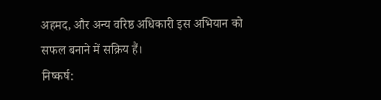अहमद, और अन्य वरिष्ठ अधिकारी इस अभियान को सफल बनाने में सक्रिय हैं।
निष्कर्ष: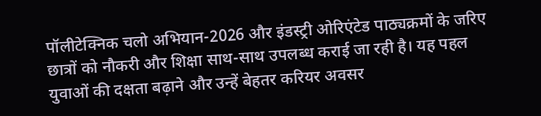पॉलीटेक्निक चलो अभियान-2026 और इंडस्ट्री ओरिएंटेड पाठ्यक्रमों के जरिए छात्रों को नौकरी और शिक्षा साथ-साथ उपलब्ध कराई जा रही है। यह पहल युवाओं की दक्षता बढ़ाने और उन्हें बेहतर करियर अवसर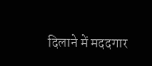दिलाने में मददगार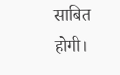साबित होगी।